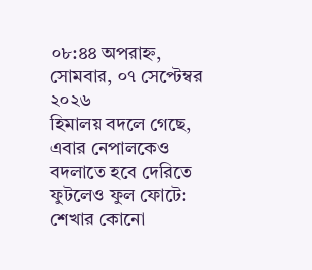০৮:৪৪ অপরাহ্ন, সোমবার, ০৭ সেপ্টেম্বর ২০২৬
হিমালয় বদলে গেছে, এবার নেপালকেও বদলাতে হবে দেরিতে ফুটলেও ফুল ফোটে: শেখার কোনো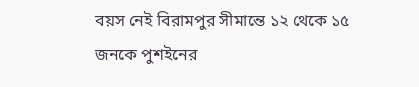বয়স নেই বিরামপুর সীমান্তে ১২ থেকে ১৫ জনকে পুশইনের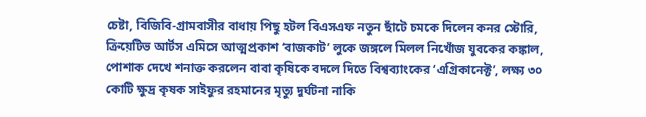চেষ্টা, বিজিবি-গ্রামবাসীর বাধায় পিছু হটল বিএসএফ নতুন ছাঁটে চমকে দিলেন কনর স্টোরি, ক্রিয়েটিভ আর্টস এমিসে আত্মপ্রকাশ ‘বাজকাট’ লুকে জঙ্গলে মিলল নিখোঁজ যুবকের কঙ্কাল, পোশাক দেখে শনাক্ত করলেন বাবা কৃষিকে বদলে দিতে বিশ্বব্যাংকের ‘এগ্রিকানেক্ট’, লক্ষ্য ৩০ কোটি ক্ষুদ্র কৃষক সাইফুর রহমানের মৃত্যু দুর্ঘটনা নাকি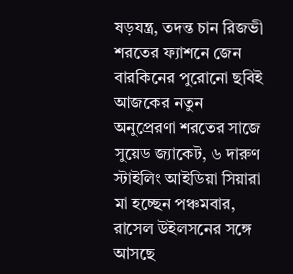ষড়যন্ত্র, তদন্ত চান রিজভী শরতের ফ্যাশনে জেন বারকিনের পুরোনো ছবিই আজকের নতুন অনুপ্রেরণা শরতের সাজে সুয়েড জ্যাকেট, ৬ দারুণ স্টাইলিং আইডিয়া সিয়ারা মা হচ্ছেন পঞ্চমবার, রাসেল উইলসনের সঙ্গে আসছে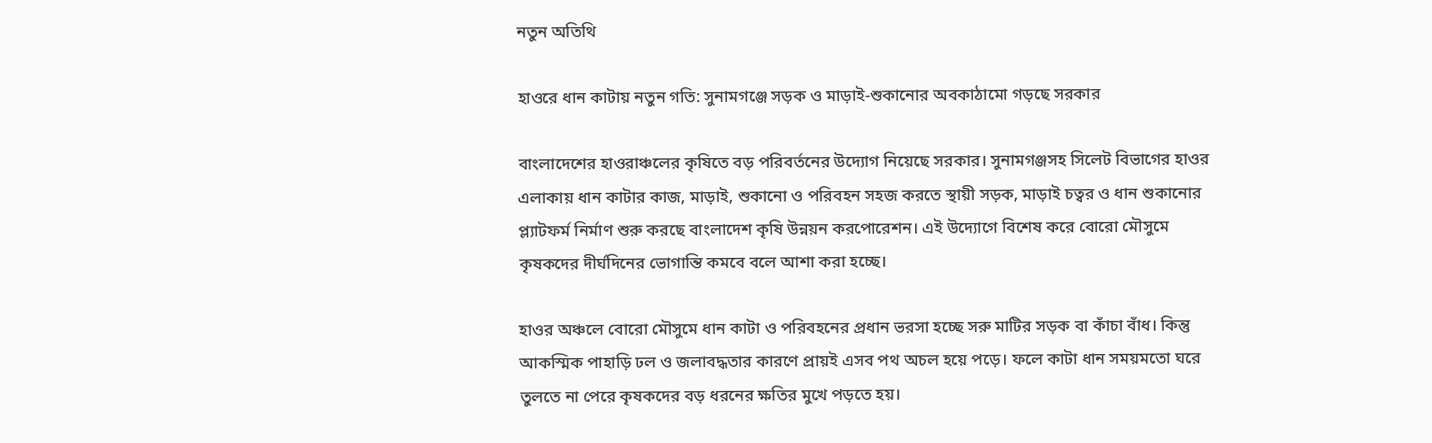নতুন অতিথি

হাওরে ধান কাটায় নতুন গতি: সুনামগঞ্জে সড়ক ও মাড়াই-শুকানোর অবকাঠামো গড়ছে সরকার

বাংলাদেশের হাওরাঞ্চলের কৃষিতে বড় পরিবর্তনের উদ্যোগ নিয়েছে সরকার। সুনামগঞ্জসহ সিলেট বিভাগের হাওর এলাকায় ধান কাটার কাজ, মাড়াই, শুকানো ও পরিবহন সহজ করতে স্থায়ী সড়ক, মাড়াই চত্বর ও ধান শুকানোর প্ল্যাটফর্ম নির্মাণ শুরু করছে বাংলাদেশ কৃষি উন্নয়ন করপোরেশন। এই উদ্যোগে বিশেষ করে বোরো মৌসুমে কৃষকদের দীর্ঘদিনের ভোগান্তি কমবে বলে আশা করা হচ্ছে।

হাওর অঞ্চলে বোরো মৌসুমে ধান কাটা ও পরিবহনের প্রধান ভরসা হচ্ছে সরু মাটির সড়ক বা কাঁচা বাঁধ। কিন্তু আকস্মিক পাহাড়ি ঢল ও জলাবদ্ধতার কারণে প্রায়ই এসব পথ অচল হয়ে পড়ে। ফলে কাটা ধান সময়মতো ঘরে তুলতে না পেরে কৃষকদের বড় ধরনের ক্ষতির মুখে পড়তে হয়।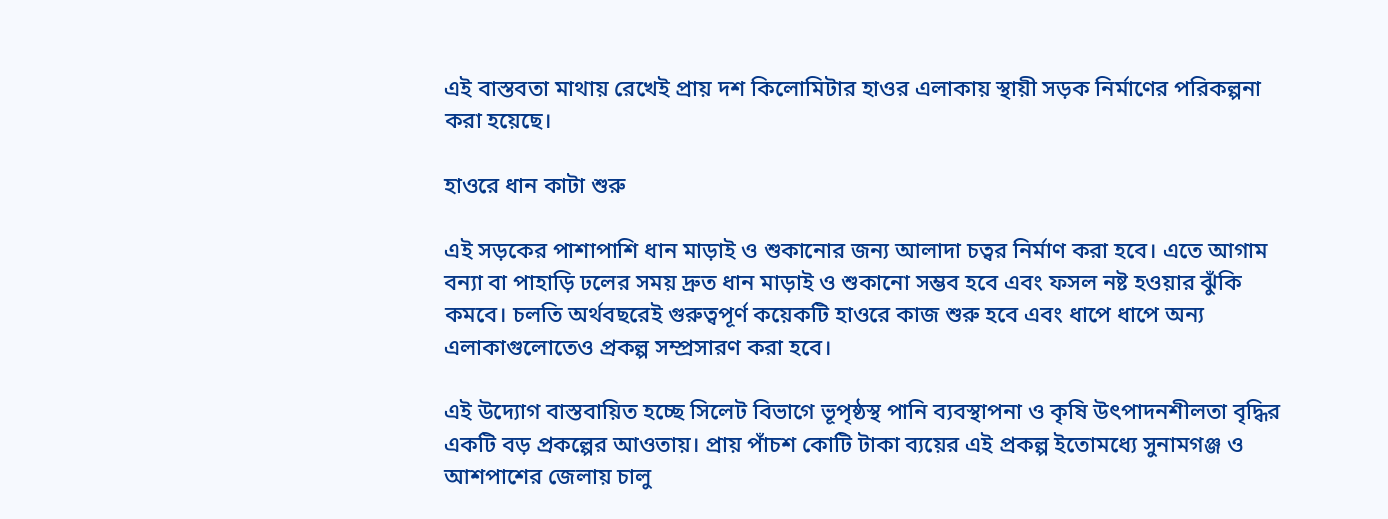এই বাস্তবতা মাথায় রেখেই প্রায় দশ কিলোমিটার হাওর এলাকায় স্থায়ী সড়ক নির্মাণের পরিকল্পনা করা হয়েছে।

হাওরে ধান কাটা শুরু

এই সড়কের পাশাপাশি ধান মাড়াই ও শুকানোর জন্য আলাদা চত্বর নির্মাণ করা হবে। এতে আগাম বন্যা বা পাহাড়ি ঢলের সময় দ্রুত ধান মাড়াই ও শুকানো সম্ভব হবে এবং ফসল নষ্ট হওয়ার ঝুঁকি কমবে। চলতি অর্থবছরেই গুরুত্বপূর্ণ কয়েকটি হাওরে কাজ শুরু হবে এবং ধাপে ধাপে অন্য এলাকাগুলোতেও প্রকল্প সম্প্রসারণ করা হবে।

এই উদ্যোগ বাস্তবায়িত হচ্ছে সিলেট বিভাগে ভূপৃষ্ঠস্থ পানি ব্যবস্থাপনা ও কৃষি উৎপাদনশীলতা বৃদ্ধির একটি বড় প্রকল্পের আওতায়। প্রায় পাঁচশ কোটি টাকা ব্যয়ের এই প্রকল্প ইতোমধ্যে সুনামগঞ্জ ও আশপাশের জেলায় চালু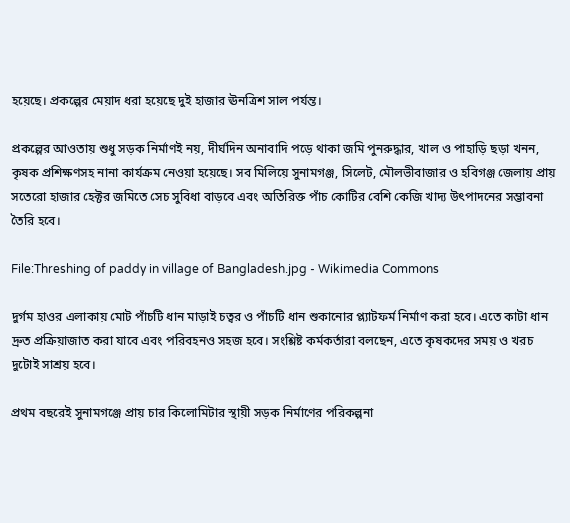হয়েছে। প্রকল্পের মেয়াদ ধরা হয়েছে দুই হাজার ঊনত্রিশ সাল পর্যন্ত।

প্রকল্পের আওতায় শুধু সড়ক নির্মাণই নয়, দীর্ঘদিন অনাবাদি পড়ে থাকা জমি পুনরুদ্ধার, খাল ও পাহাড়ি ছড়া খনন, কৃষক প্রশিক্ষণসহ নানা কার্যক্রম নেওয়া হয়েছে। সব মিলিয়ে সুনামগঞ্জ, সিলেট, মৌলভীবাজার ও হবিগঞ্জ জেলায় প্রায় সতেরো হাজার হেক্টর জমিতে সেচ সুবিধা বাড়বে এবং অতিরিক্ত পাঁচ কোটির বেশি কেজি খাদ্য উৎপাদনের সম্ভাবনা তৈরি হবে।

File:Threshing of paddy in village of Bangladesh.jpg - Wikimedia Commons

দুর্গম হাওর এলাকায় মোট পাঁচটি ধান মাড়াই চত্বর ও পাঁচটি ধান শুকানোর প্ল্যাটফর্ম নির্মাণ করা হবে। এতে কাটা ধান দ্রুত প্রক্রিয়াজাত করা যাবে এবং পরিবহনও সহজ হবে। সংশ্লিষ্ট কর্মকর্তারা বলছেন, এতে কৃষকদের সময় ও খরচ দুটোই সাশ্রয় হবে।

প্রথম বছরেই সুনামগঞ্জে প্রায় চার কিলোমিটার স্থায়ী সড়ক নির্মাণের পরিকল্পনা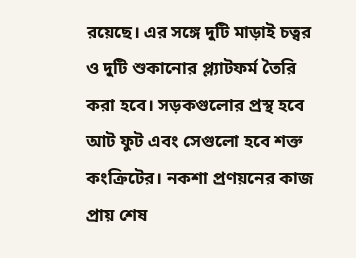রয়েছে। এর সঙ্গে দুটি মাড়াই চত্বর ও দুটি শুকানোর প্ল্যাটফর্ম তৈরি করা হবে। সড়কগুলোর প্রস্থ হবে আট ফুট এবং সেগুলো হবে শক্ত কংক্রিটের। নকশা প্রণয়নের কাজ প্রায় শেষ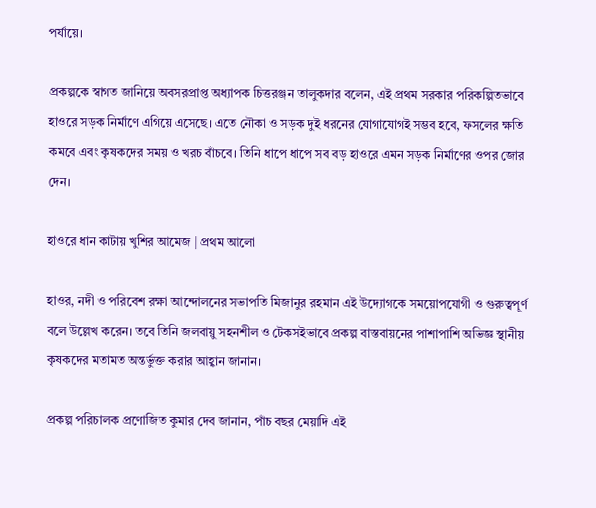পর্যায়ে।

প্রকল্পকে স্বাগত জানিয়ে অবসরপ্রাপ্ত অধ্যাপক চিত্তরঞ্জন তালুকদার বলেন, এই প্রথম সরকার পরিকল্পিতভাবে হাওরে সড়ক নির্মাণে এগিয়ে এসেছে। এতে নৌকা ও সড়ক দুই ধরনের যোগাযোগই সম্ভব হবে, ফসলের ক্ষতি কমবে এবং কৃষকদের সময় ও খরচ বাঁচবে। তিনি ধাপে ধাপে সব বড় হাওরে এমন সড়ক নির্মাণের ওপর জোর দেন।

হাওরে ধান কাটায় খুশির আমেজ | প্রথম আলো

হাওর, নদী ও পরিবেশ রক্ষা আন্দোলনের সভাপতি মিজানুর রহমান এই উদ্যোগকে সময়োপযোগী ও গুরুত্বপূর্ণ বলে উল্লেখ করেন। তবে তিনি জলবায়ু সহনশীল ও টেকসইভাবে প্রকল্প বাস্তবায়নের পাশাপাশি অভিজ্ঞ স্থানীয় কৃষকদের মতামত অন্তর্ভুক্ত করার আহ্বান জানান।

প্রকল্প পরিচালক প্রণোজিত কুমার দেব জানান, পাঁচ বছর মেয়াদি এই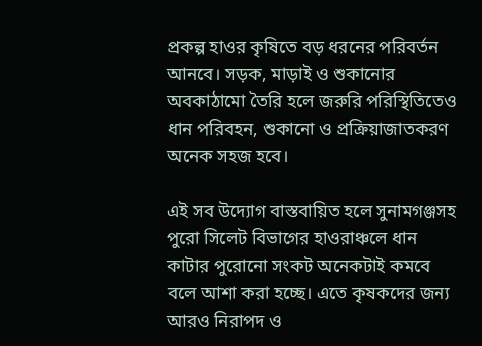প্রকল্প হাওর কৃষিতে বড় ধরনের পরিবর্তন আনবে। সড়ক, মাড়াই ও শুকানোর অবকাঠামো তৈরি হলে জরুরি পরিস্থিতিতেও ধান পরিবহন, শুকানো ও প্রক্রিয়াজাতকরণ অনেক সহজ হবে।

এই সব উদ্যোগ বাস্তবায়িত হলে সুনামগঞ্জসহ পুরো সিলেট বিভাগের হাওরাঞ্চলে ধান কাটার পুরোনো সংকট অনেকটাই কমবে বলে আশা করা হচ্ছে। এতে কৃষকদের জন্য আরও নিরাপদ ও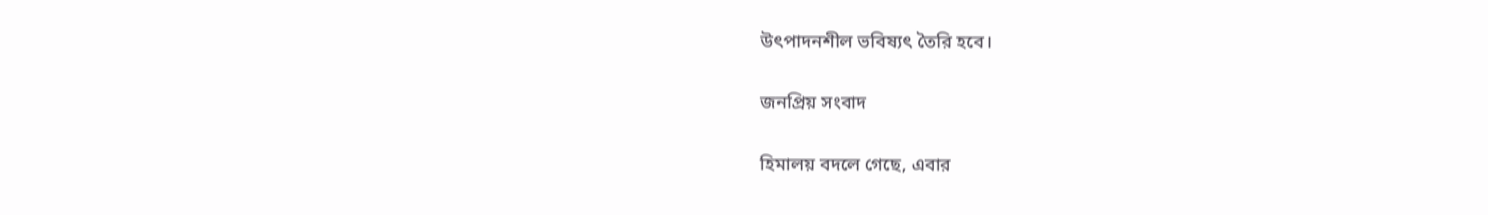উৎপাদনশীল ভবিষ্যৎ তৈরি হবে।

জনপ্রিয় সংবাদ

হিমালয় বদলে গেছে, এবার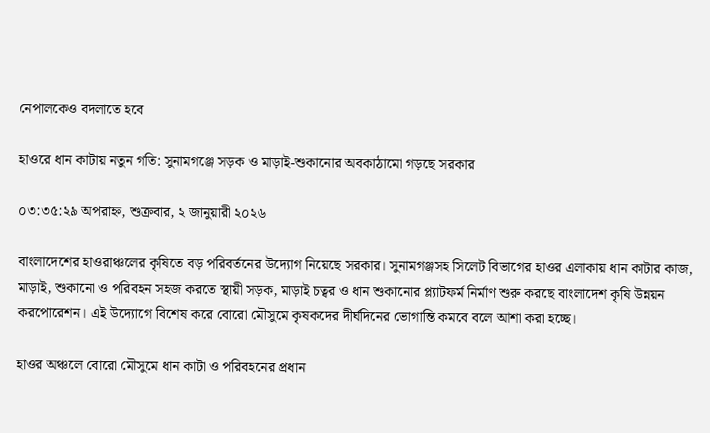নেপালকেও বদলাতে হবে

হাওরে ধান কাটায় নতুন গতি: সুনামগঞ্জে সড়ক ও মাড়াই-শুকানোর অবকাঠামো গড়ছে সরকার

০৩:৩৫:২৯ অপরাহ্ন, শুক্রবার, ২ জানুয়ারী ২০২৬

বাংলাদেশের হাওরাঞ্চলের কৃষিতে বড় পরিবর্তনের উদ্যোগ নিয়েছে সরকার। সুনামগঞ্জসহ সিলেট বিভাগের হাওর এলাকায় ধান কাটার কাজ, মাড়াই, শুকানো ও পরিবহন সহজ করতে স্থায়ী সড়ক, মাড়াই চত্বর ও ধান শুকানোর প্ল্যাটফর্ম নির্মাণ শুরু করছে বাংলাদেশ কৃষি উন্নয়ন করপোরেশন। এই উদ্যোগে বিশেষ করে বোরো মৌসুমে কৃষকদের দীর্ঘদিনের ভোগান্তি কমবে বলে আশা করা হচ্ছে।

হাওর অঞ্চলে বোরো মৌসুমে ধান কাটা ও পরিবহনের প্রধান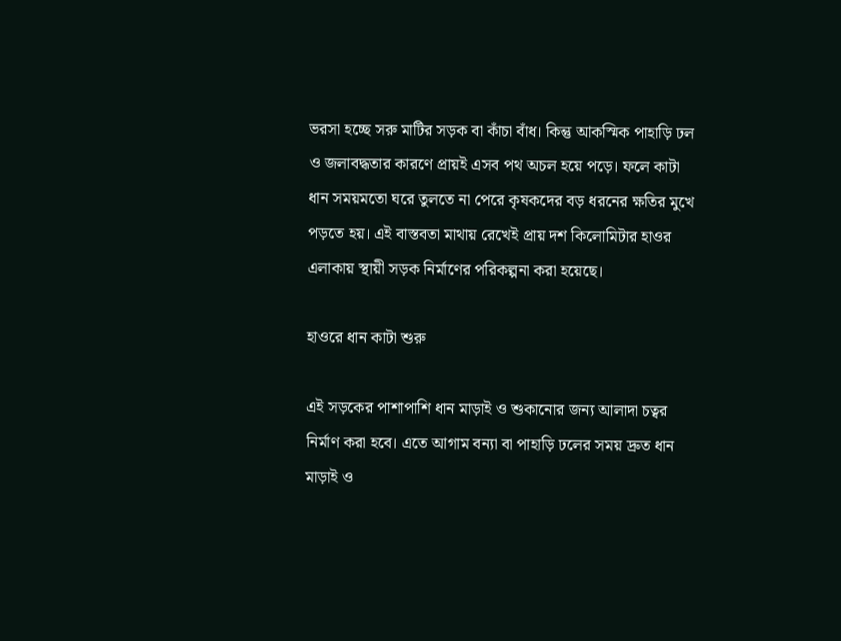ভরসা হচ্ছে সরু মাটির সড়ক বা কাঁচা বাঁধ। কিন্তু আকস্মিক পাহাড়ি ঢল ও জলাবদ্ধতার কারণে প্রায়ই এসব পথ অচল হয়ে পড়ে। ফলে কাটা ধান সময়মতো ঘরে তুলতে না পেরে কৃষকদের বড় ধরনের ক্ষতির মুখে পড়তে হয়। এই বাস্তবতা মাথায় রেখেই প্রায় দশ কিলোমিটার হাওর এলাকায় স্থায়ী সড়ক নির্মাণের পরিকল্পনা করা হয়েছে।

হাওরে ধান কাটা শুরু

এই সড়কের পাশাপাশি ধান মাড়াই ও শুকানোর জন্য আলাদা চত্বর নির্মাণ করা হবে। এতে আগাম বন্যা বা পাহাড়ি ঢলের সময় দ্রুত ধান মাড়াই ও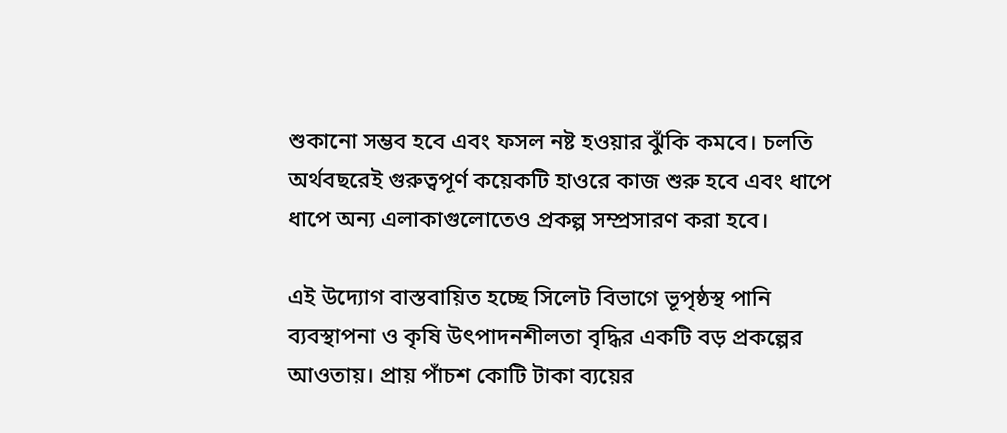শুকানো সম্ভব হবে এবং ফসল নষ্ট হওয়ার ঝুঁকি কমবে। চলতি অর্থবছরেই গুরুত্বপূর্ণ কয়েকটি হাওরে কাজ শুরু হবে এবং ধাপে ধাপে অন্য এলাকাগুলোতেও প্রকল্প সম্প্রসারণ করা হবে।

এই উদ্যোগ বাস্তবায়িত হচ্ছে সিলেট বিভাগে ভূপৃষ্ঠস্থ পানি ব্যবস্থাপনা ও কৃষি উৎপাদনশীলতা বৃদ্ধির একটি বড় প্রকল্পের আওতায়। প্রায় পাঁচশ কোটি টাকা ব্যয়ের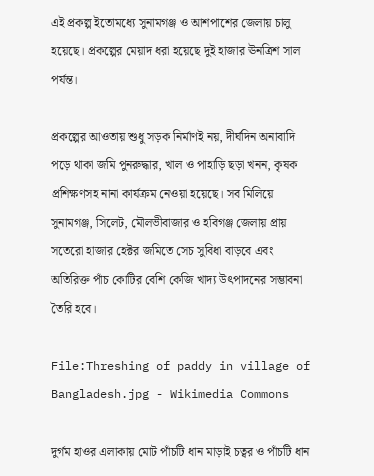এই প্রকল্প ইতোমধ্যে সুনামগঞ্জ ও আশপাশের জেলায় চালু হয়েছে। প্রকল্পের মেয়াদ ধরা হয়েছে দুই হাজার ঊনত্রিশ সাল পর্যন্ত।

প্রকল্পের আওতায় শুধু সড়ক নির্মাণই নয়, দীর্ঘদিন অনাবাদি পড়ে থাকা জমি পুনরুদ্ধার, খাল ও পাহাড়ি ছড়া খনন, কৃষক প্রশিক্ষণসহ নানা কার্যক্রম নেওয়া হয়েছে। সব মিলিয়ে সুনামগঞ্জ, সিলেট, মৌলভীবাজার ও হবিগঞ্জ জেলায় প্রায় সতেরো হাজার হেক্টর জমিতে সেচ সুবিধা বাড়বে এবং অতিরিক্ত পাঁচ কোটির বেশি কেজি খাদ্য উৎপাদনের সম্ভাবনা তৈরি হবে।

File:Threshing of paddy in village of Bangladesh.jpg - Wikimedia Commons

দুর্গম হাওর এলাকায় মোট পাঁচটি ধান মাড়াই চত্বর ও পাঁচটি ধান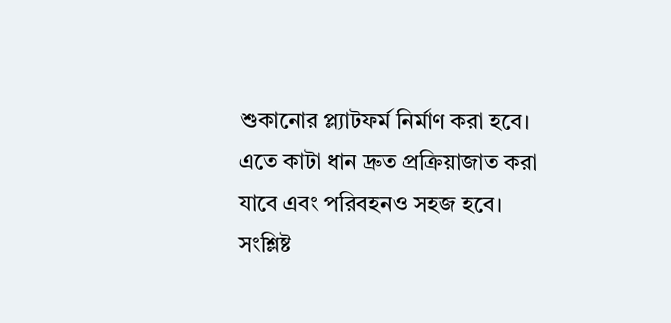শুকানোর প্ল্যাটফর্ম নির্মাণ করা হবে। এতে কাটা ধান দ্রুত প্রক্রিয়াজাত করা যাবে এবং পরিবহনও সহজ হবে। সংশ্লিষ্ট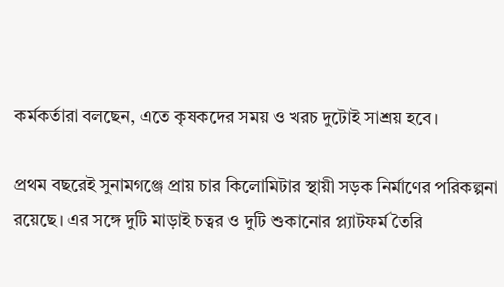কর্মকর্তারা বলছেন, এতে কৃষকদের সময় ও খরচ দুটোই সাশ্রয় হবে।

প্রথম বছরেই সুনামগঞ্জে প্রায় চার কিলোমিটার স্থায়ী সড়ক নির্মাণের পরিকল্পনা রয়েছে। এর সঙ্গে দুটি মাড়াই চত্বর ও দুটি শুকানোর প্ল্যাটফর্ম তৈরি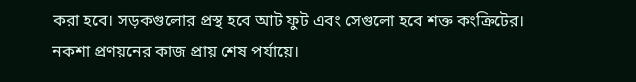করা হবে। সড়কগুলোর প্রস্থ হবে আট ফুট এবং সেগুলো হবে শক্ত কংক্রিটের। নকশা প্রণয়নের কাজ প্রায় শেষ পর্যায়ে।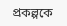প্রকল্পকে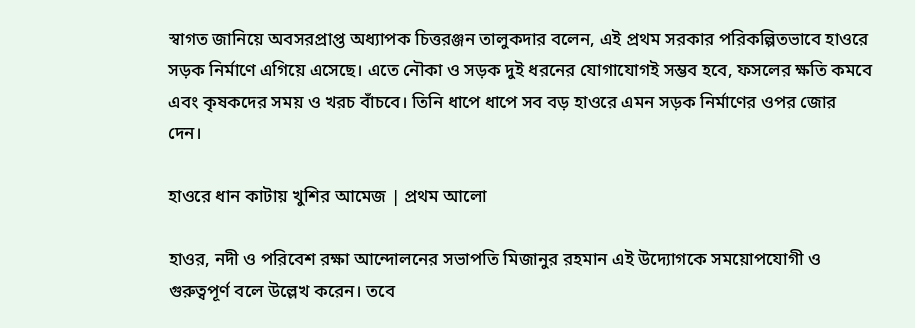স্বাগত জানিয়ে অবসরপ্রাপ্ত অধ্যাপক চিত্তরঞ্জন তালুকদার বলেন, এই প্রথম সরকার পরিকল্পিতভাবে হাওরে সড়ক নির্মাণে এগিয়ে এসেছে। এতে নৌকা ও সড়ক দুই ধরনের যোগাযোগই সম্ভব হবে, ফসলের ক্ষতি কমবে এবং কৃষকদের সময় ও খরচ বাঁচবে। তিনি ধাপে ধাপে সব বড় হাওরে এমন সড়ক নির্মাণের ওপর জোর দেন।

হাওরে ধান কাটায় খুশির আমেজ | প্রথম আলো

হাওর, নদী ও পরিবেশ রক্ষা আন্দোলনের সভাপতি মিজানুর রহমান এই উদ্যোগকে সময়োপযোগী ও গুরুত্বপূর্ণ বলে উল্লেখ করেন। তবে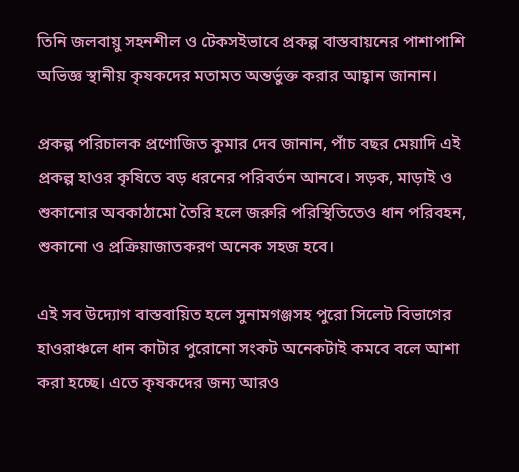তিনি জলবায়ু সহনশীল ও টেকসইভাবে প্রকল্প বাস্তবায়নের পাশাপাশি অভিজ্ঞ স্থানীয় কৃষকদের মতামত অন্তর্ভুক্ত করার আহ্বান জানান।

প্রকল্প পরিচালক প্রণোজিত কুমার দেব জানান, পাঁচ বছর মেয়াদি এই প্রকল্প হাওর কৃষিতে বড় ধরনের পরিবর্তন আনবে। সড়ক, মাড়াই ও শুকানোর অবকাঠামো তৈরি হলে জরুরি পরিস্থিতিতেও ধান পরিবহন, শুকানো ও প্রক্রিয়াজাতকরণ অনেক সহজ হবে।

এই সব উদ্যোগ বাস্তবায়িত হলে সুনামগঞ্জসহ পুরো সিলেট বিভাগের হাওরাঞ্চলে ধান কাটার পুরোনো সংকট অনেকটাই কমবে বলে আশা করা হচ্ছে। এতে কৃষকদের জন্য আরও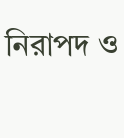নিরাপদ ও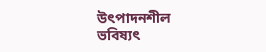উৎপাদনশীল ভবিষ্যৎ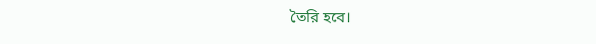তৈরি হবে।